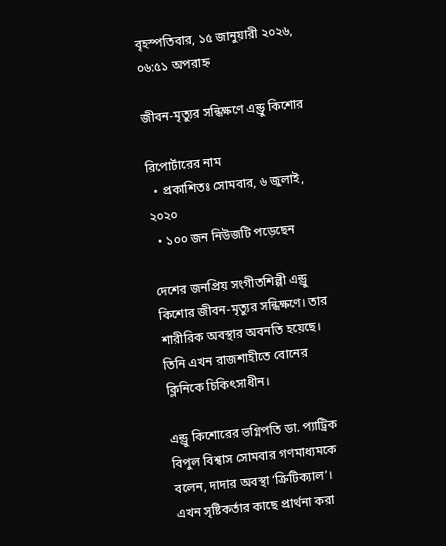বৃহস্পতিবার, ১৫ জানুয়ারী ২০২৬, ০৬:৫১ অপরাহ্ন

জীবন-মৃত্যুর সন্ধিক্ষণে এন্ড্রু কিশোর

রিপোর্টারের নাম
  • প্রকাশিতঃ সোমবার, ৬ জুলাই, ২০২০
  • ১০০ জন নিউজটি পড়েছেন

দেশের জনপ্রিয় সংগীতশিল্পী এন্ড্রু কিশোর জীবন-মৃত্যুর সন্ধিক্ষণে। তার শারীরিক অবস্থার অবনতি হয়েছে। তিনি এখন রাজশাহীতে বোনের ক্লিনিকে চিকিৎসাধীন।

এন্ড্রু কিশোরের ভগ্নিপতি ডা. প্যাট্রিক বিপুল বিশ্বাস সোমবার গণমাধ্যমকে বলেন, দাদার অবস্থা ‘ক্রিটিক্যাল’। এখন সৃষ্টিকর্তার কাছে প্রার্থনা করা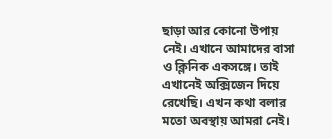ছাড়া আর কোনো উপায় নেই। এখানে আমাদের বাসা ও ক্লিনিক একসঙ্গে। তাই এখানেই অক্সিজেন দিয়ে রেখেছি। এখন কথা বলার মতো অবস্থায় আমরা নেই।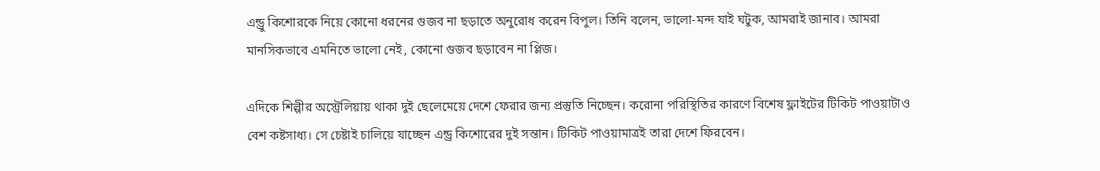এন্ড্রু কিশোরকে নিয়ে কোনো ধরনের গুজব না ছড়াতে অনুরোধ করেন বিপুল। তিনি বলেন, ভালো-মন্দ যাই ঘটুক, আমরাই জানাব। আমরা মানসিকভাবে এমনিতে ভালো নেই, কোনো গুজব ছড়াবেন না প্লিজ।

এদিকে শিল্পীর অস্ট্রেলিয়ায় থাকা দুই ছেলেমেয়ে দেশে ফেরার জন্য প্রস্তুতি নিচ্ছেন। করোনা পরিস্থিতির কারণে বিশেষ ফ্লাইটের টিকিট পাওয়াটাও বেশ কষ্টসাধ্য। সে চেষ্টাই চালিয়ে যাচ্ছেন এন্ড্র কিশোরের দুই সন্তান। টিকিট পাওয়ামাত্রই তারা দেশে ফিরবেন।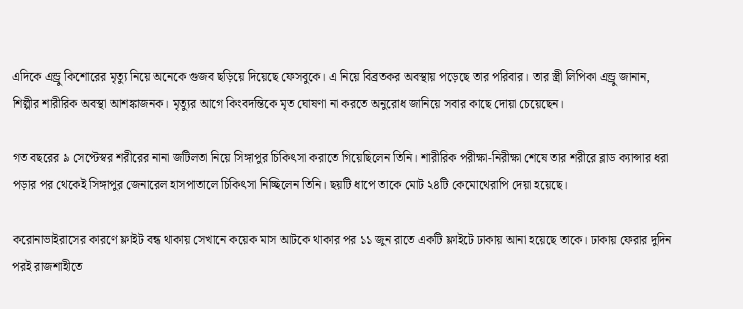এদিকে এন্ড্রু কিশোরের মৃত্যু নিয়ে অনেকে গুজব ছড়িয়ে দিয়েছে ফেসবুকে। এ নিয়ে বিব্রতকর অবস্থায় পড়েছে তার পরিবার। তার স্ত্রী লিপিকা এন্ড্রু জানান, শিল্পীর শারীরিক অবস্থা আশঙ্কাজনক। মৃত্যুর আগে কিংবদন্তিকে মৃত ঘোষণা না করতে অনুরোধ জানিয়ে সবার কাছে দোয়া চেয়েছেন।

গত বছরের ৯ সেপ্টেস্বর শরীরের নানা জটিলতা নিয়ে সিঙ্গাপুর চিকিৎসা করাতে গিয়েছিলেন তিনি। শারীরিক পরীক্ষা-নিরীক্ষা শেষে তার শরীরে ব্লাড ক্যান্সার ধরা পড়ার পর থেকেই সিঙ্গাপুর জেনারেল হাসপাতালে চিকিৎসা নিচ্ছিলেন তিনি। ছয়টি ধাপে তাকে মোট ২৪টি কেমোথেরাপি দেয়া হয়েছে।

করোনাভাইরাসের কারণে ফ্লাইট বন্ধ থাকায় সেখানে কয়েক মাস আটকে থাকার পর ১১ জুন রাতে একটি ফ্লাইটে ঢাকায় আনা হয়েছে তাকে। ঢাকায় ফেরার দুদিন পরই রাজশাহীতে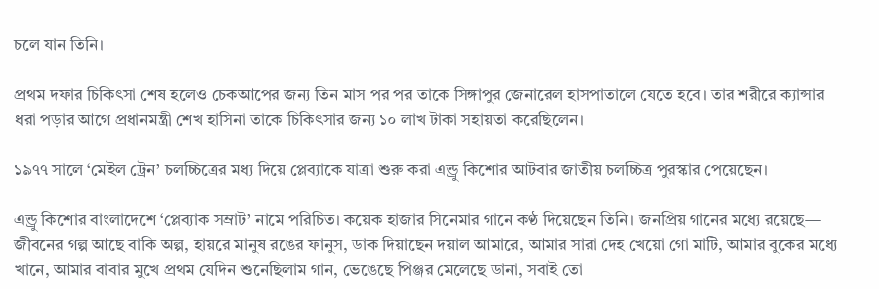চলে যান তিনি।

প্রথম দফার চিকিৎসা শেষ হলেও চেকআপের জন্য তিন মাস পর পর তাকে সিঙ্গাপুর জেনারেল হাসপাতালে যেতে হবে। তার শরীরে ক্যান্সার ধরা পড়ার আগে প্রধানমন্ত্রী শেখ হাসিনা তাকে চিকিৎসার জন্য ১০ লাখ টাকা সহায়তা করেছিলেন।

১৯৭৭ সালে ‘মেইল ট্রেন’ চলচ্চিত্রের মধ্য দিয়ে প্লেব্যাকে যাত্রা শুরু করা এন্ড্রু কিশোর আটবার জাতীয় চলচ্চিত্র পুরস্কার পেয়েছেন।

এন্ড্রু কিশোর বাংলাদেশে ‘প্লেব্যাক সম্রাট’ নামে পরিচিত। কয়েক হাজার সিনেমার গানে কণ্ঠ দিয়েছেন তিনি। জনপ্রিয় গানের মধ্যে রয়েছে— জীবনের গল্প আছে বাকি অল্প, হায়রে মানুষ রঙের ফানুস, ডাক দিয়াছেন দয়াল আমারে, আমার সারা দেহ খেয়ো গো মাটি, আমার বুকের মধ্যে খানে, আমার বাবার মুখে প্রথম যেদিন শুনেছিলাম গান, ভেঙেছে পিঞ্জর মেলেছে ডানা, সবাই তো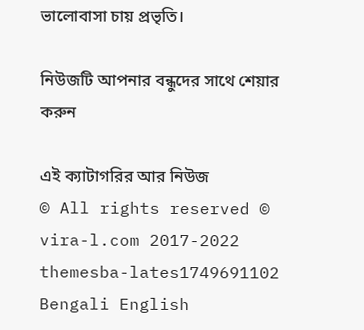ভালোবাসা চায় প্রভৃতি।

নিউজটি আপনার বন্ধুদের সাথে শেয়ার করুন

এই ক্যাটাগরির আর নিউজ
© All rights reserved © vira-l.com 2017-2022
themesba-lates1749691102
Bengali English